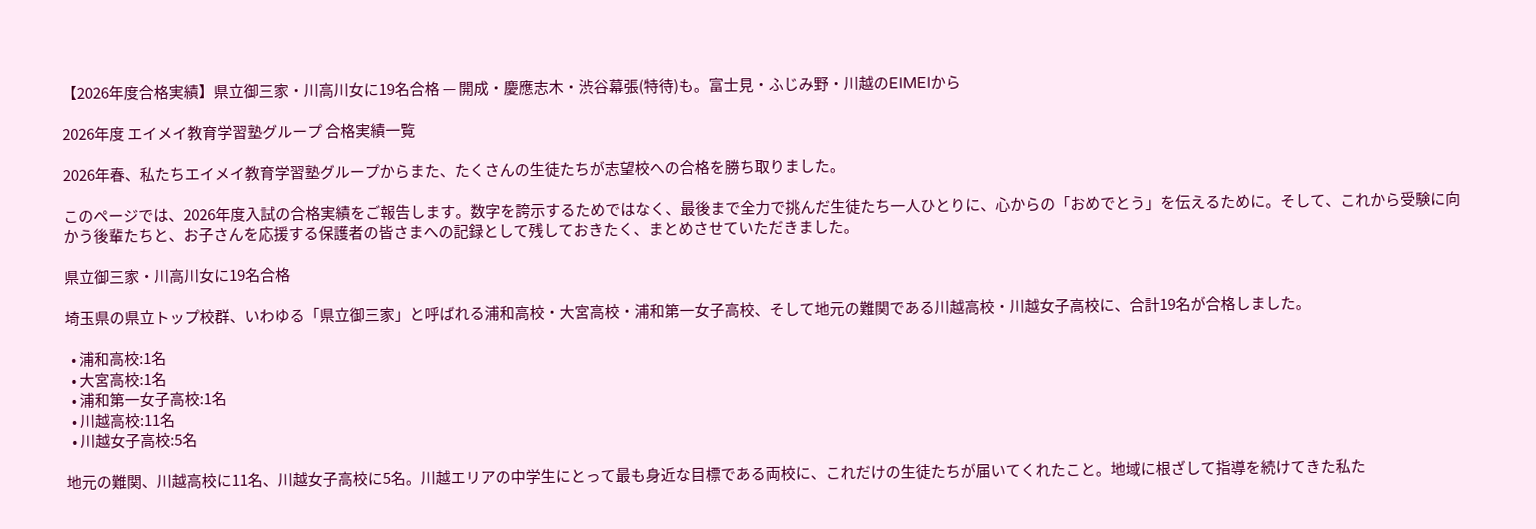【2026年度合格実績】県立御三家・川高川女に19名合格 — 開成・慶應志木・渋谷幕張(特待)も。富士見・ふじみ野・川越のEIMEIから

2026年度 エイメイ教育学習塾グループ 合格実績一覧

2026年春、私たちエイメイ教育学習塾グループからまた、たくさんの生徒たちが志望校への合格を勝ち取りました。

このページでは、2026年度入試の合格実績をご報告します。数字を誇示するためではなく、最後まで全力で挑んだ生徒たち一人ひとりに、心からの「おめでとう」を伝えるために。そして、これから受験に向かう後輩たちと、お子さんを応援する保護者の皆さまへの記録として残しておきたく、まとめさせていただきました。

県立御三家・川高川女に19名合格

埼玉県の県立トップ校群、いわゆる「県立御三家」と呼ばれる浦和高校・大宮高校・浦和第一女子高校、そして地元の難関である川越高校・川越女子高校に、合計19名が合格しました。

  • 浦和高校:1名
  • 大宮高校:1名
  • 浦和第一女子高校:1名
  • 川越高校:11名
  • 川越女子高校:5名

地元の難関、川越高校に11名、川越女子高校に5名。川越エリアの中学生にとって最も身近な目標である両校に、これだけの生徒たちが届いてくれたこと。地域に根ざして指導を続けてきた私た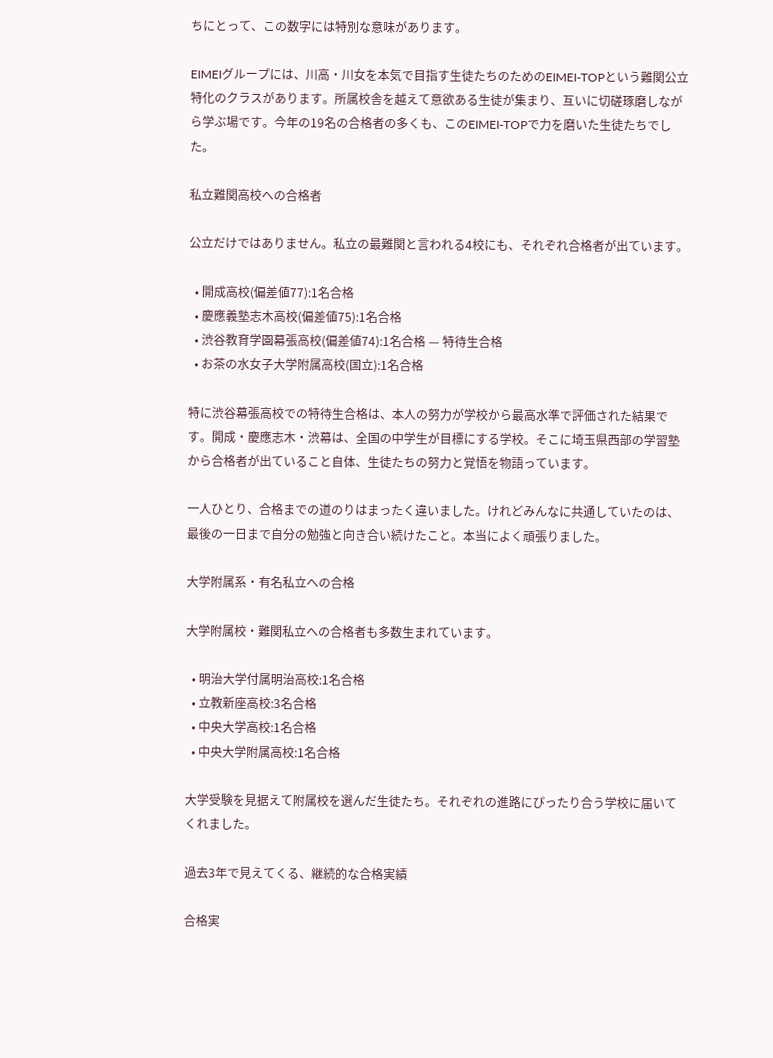ちにとって、この数字には特別な意味があります。

EIMEIグループには、川高・川女を本気で目指す生徒たちのためのEIMEI-TOPという難関公立特化のクラスがあります。所属校舎を越えて意欲ある生徒が集まり、互いに切磋琢磨しながら学ぶ場です。今年の19名の合格者の多くも、このEIMEI-TOPで力を磨いた生徒たちでした。

私立難関高校への合格者

公立だけではありません。私立の最難関と言われる4校にも、それぞれ合格者が出ています。

  • 開成高校(偏差値77):1名合格
  • 慶應義塾志木高校(偏差値75):1名合格
  • 渋谷教育学園幕張高校(偏差値74):1名合格 — 特待生合格
  • お茶の水女子大学附属高校(国立):1名合格

特に渋谷幕張高校での特待生合格は、本人の努力が学校から最高水準で評価された結果です。開成・慶應志木・渋幕は、全国の中学生が目標にする学校。そこに埼玉県西部の学習塾から合格者が出ていること自体、生徒たちの努力と覚悟を物語っています。

一人ひとり、合格までの道のりはまったく違いました。けれどみんなに共通していたのは、最後の一日まで自分の勉強と向き合い続けたこと。本当によく頑張りました。

大学附属系・有名私立への合格

大学附属校・難関私立への合格者も多数生まれています。

  • 明治大学付属明治高校:1名合格
  • 立教新座高校:3名合格
  • 中央大学高校:1名合格
  • 中央大学附属高校:1名合格

大学受験を見据えて附属校を選んだ生徒たち。それぞれの進路にぴったり合う学校に届いてくれました。

過去3年で見えてくる、継続的な合格実績

合格実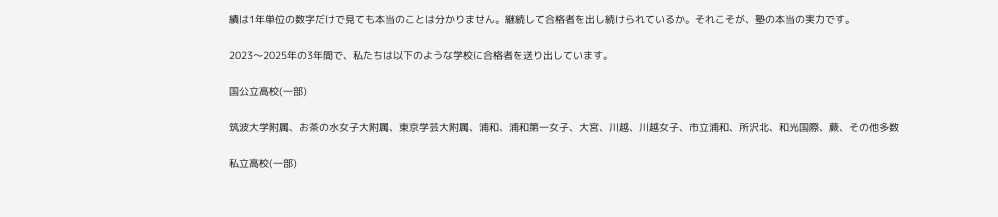績は1年単位の数字だけで見ても本当のことは分かりません。継続して合格者を出し続けられているか。それこそが、塾の本当の実力です。

2023〜2025年の3年間で、私たちは以下のような学校に合格者を送り出しています。

国公立高校(一部)

筑波大学附属、お茶の水女子大附属、東京学芸大附属、浦和、浦和第一女子、大宮、川越、川越女子、市立浦和、所沢北、和光国際、蕨、その他多数

私立高校(一部)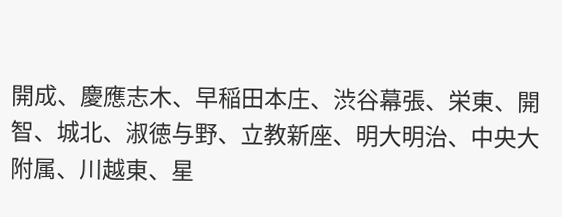開成、慶應志木、早稲田本庄、渋谷幕張、栄東、開智、城北、淑徳与野、立教新座、明大明治、中央大附属、川越東、星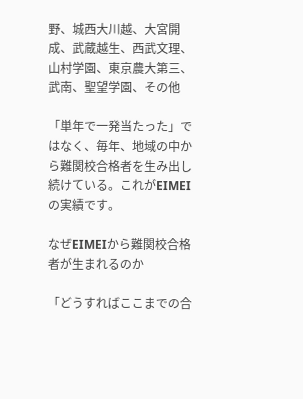野、城西大川越、大宮開成、武蔵越生、西武文理、山村学園、東京農大第三、武南、聖望学園、その他

「単年で一発当たった」ではなく、毎年、地域の中から難関校合格者を生み出し続けている。これがEIMEIの実績です。

なぜEIMEIから難関校合格者が生まれるのか

「どうすればここまでの合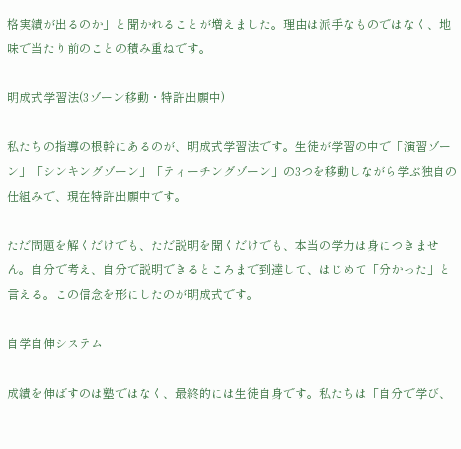格実績が出るのか」と聞かれることが増えました。理由は派手なものではなく、地味で当たり前のことの積み重ねです。

明成式学習法(3ゾーン移動・特許出願中)

私たちの指導の根幹にあるのが、明成式学習法です。生徒が学習の中で「演習ゾーン」「シンキングゾーン」「ティーチングゾーン」の3つを移動しながら学ぶ独自の仕組みで、現在特許出願中です。

ただ問題を解くだけでも、ただ説明を聞くだけでも、本当の学力は身につきません。自分で考え、自分で説明できるところまで到達して、はじめて「分かった」と言える。この信念を形にしたのが明成式です。

自学自伸システム

成績を伸ばすのは塾ではなく、最終的には生徒自身です。私たちは「自分で学び、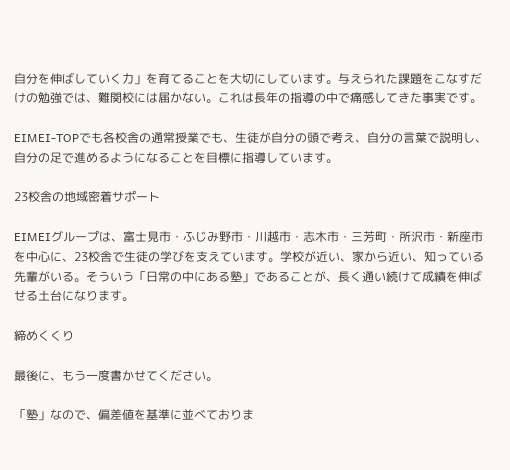自分を伸ばしていく力」を育てることを大切にしています。与えられた課題をこなすだけの勉強では、難関校には届かない。これは長年の指導の中で痛感してきた事実です。

EIMEI-TOPでも各校舎の通常授業でも、生徒が自分の頭で考え、自分の言葉で説明し、自分の足で進めるようになることを目標に指導しています。

23校舎の地域密着サポート

EIMEIグループは、富士見市・ふじみ野市・川越市・志木市・三芳町・所沢市・新座市を中心に、23校舎で生徒の学びを支えています。学校が近い、家から近い、知っている先輩がいる。そういう「日常の中にある塾」であることが、長く通い続けて成績を伸ばせる土台になります。

締めくくり

最後に、もう一度書かせてください。

「塾」なので、偏差値を基準に並べておりま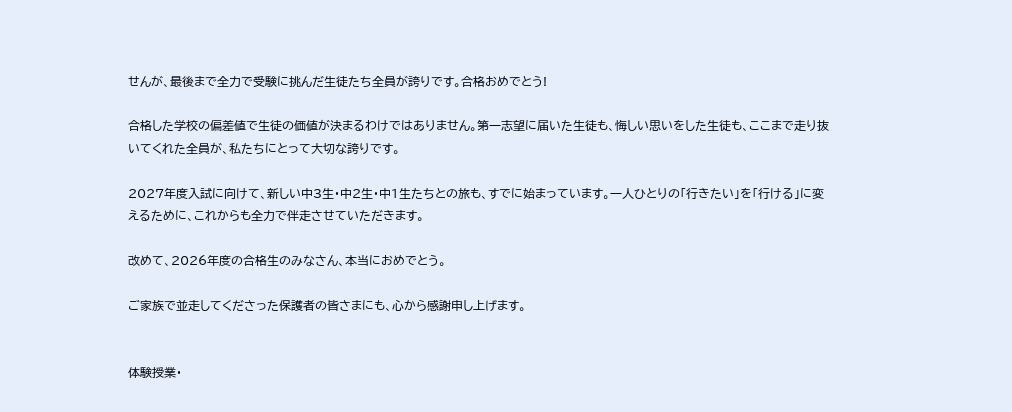せんが、最後まで全力で受験に挑んだ生徒たち全員が誇りです。合格おめでとう!

合格した学校の偏差値で生徒の価値が決まるわけではありません。第一志望に届いた生徒も、悔しい思いをした生徒も、ここまで走り抜いてくれた全員が、私たちにとって大切な誇りです。

2027年度入試に向けて、新しい中3生・中2生・中1生たちとの旅も、すでに始まっています。一人ひとりの「行きたい」を「行ける」に変えるために、これからも全力で伴走させていただきます。

改めて、2026年度の合格生のみなさん、本当におめでとう。

ご家族で並走してくださった保護者の皆さまにも、心から感謝申し上げます。


体験授業・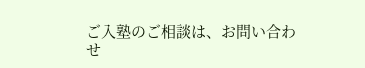ご入塾のご相談は、お問い合わせ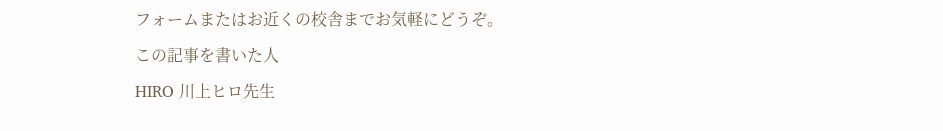フォームまたはお近くの校舎までお気軽にどうぞ。

この記事を書いた人

HIRO 川上ヒロ先生